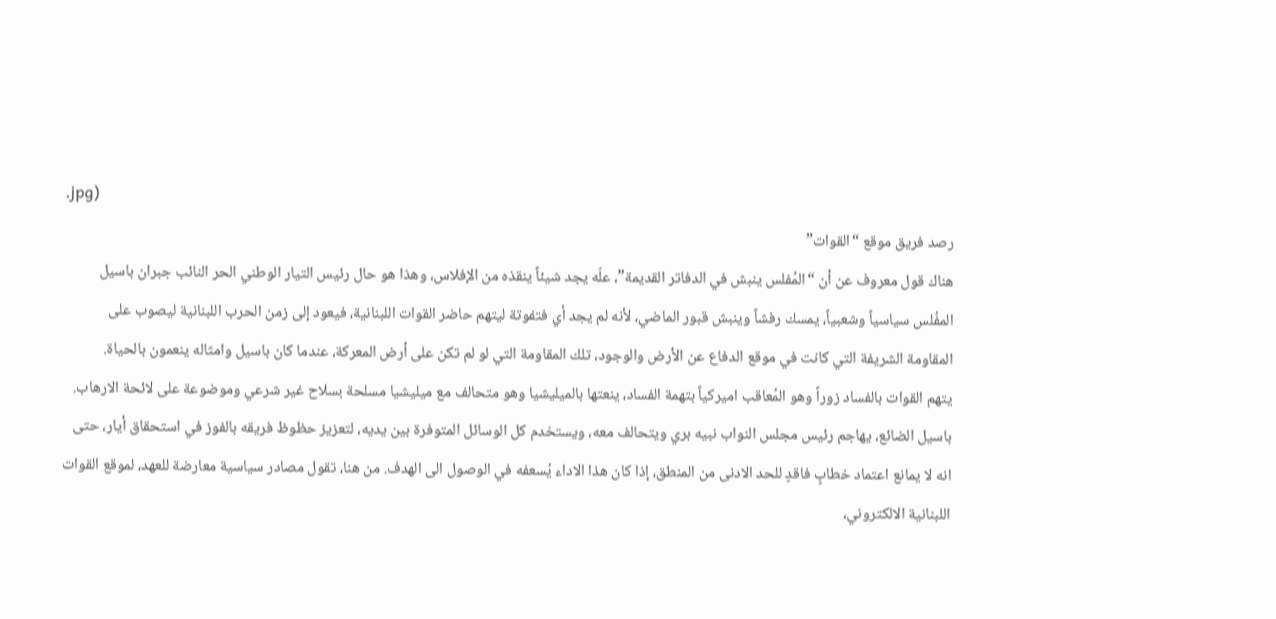.jpg)
رصد فريق موقع “القوات”
هناك قول معروف عن أن “المُفلس ينبش في الدفاتر القديمة”، علّه يجد شيئاً ينقذه من الإفلاس، وهذا هو حال رئيس التيار الوطني الحر النائب جبران باسيل المفُلس سياسياً وشعبياً، يمسك رفشاً وينبش قبور الماضي، لأنه لم يجد أي فتفوتة ليتهم حاضر القوات اللبنانية، فيعود إلى زمن الحرب اللبنانية ليصوب على المقاومة الشريفة التي كانت في موقع الدفاع عن الأرض والوجود، تلك المقاومة التي لو لم تكن على أرض المعركة، عندما كان باسيل وامثاله ينعمون بالحياة.
يتهم القوات بالفساد زوراً وهو المُعاقب اميركياً بتهمة الفساد، ينعتها بالميليشيا وهو متحالف مع ميليشيا مسلحة بسلاح غير شرعي وموضوعة على لائحة الارهاب.
باسيل الضائع، يهاجم رئيس مجلس النواب نبيه بري ويتحالف معه، ويستخدم كل الوسائل المتوفرة بين يديه، لتعزيز حظوظ فريقه بالفوز في استحقاق أيار، حتى انه لا يمانع اعتماد خطابٍ فاقدٍ للحد الادنى من المنطق، إذا كان هذا الاداء يُسعفه في الوصول الى الهدف. من هنا، تقول مصادر سياسية معارضة للعهد، لموقع القوات اللبنانية الالكتروني،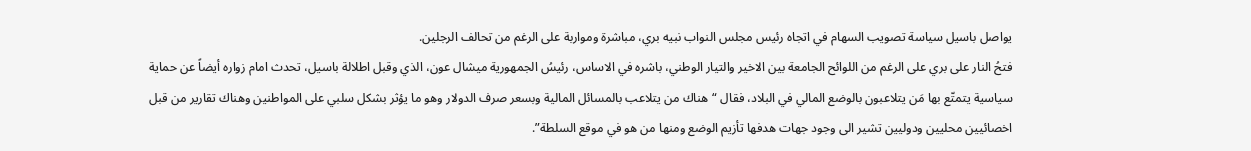يواصل باسيل سياسة تصويب السهام في اتجاه رئيس مجلس النواب نبيه بري، مباشرة ومواربة على الرغم من تحالف الرجلين.
فتحُ النار على بري على الرغم من اللوائح الجامعة بين الاخير والتيار الوطني، باشره في الاساس، رئيسُ الجمهورية ميشال عون، الذي وقبل اطلالة باسيل، تحدث امام زواره أيضاً عن حماية سياسية يتمتّع بها مَن يتلاعبون بالوضع المالي في البلاد، فقال “هناك من يتلاعب بالمسائل المالية وبسعر صرف الدولار وهو ما يؤثر بشكل سلبي على المواطنين وهناك تقارير من قبل اخصائيين محليين ودوليين تشير الى وجود جهات هدفها تأزيم الوضع ومنها من هو في موقع السلطة”.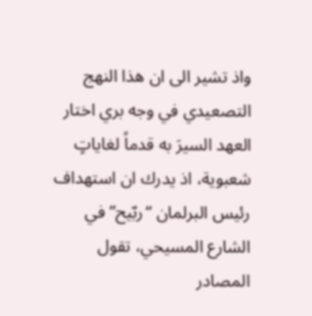واذ تشير الى ان هذا النهج التصعيدي في وجه بري اختار العهد السيرَ به قدماً لغاياتٍ شعبوية، اذ يدرك ان استهداف رئيس البرلمان “ربّيح” في الشارع المسيحي، تقول المصادر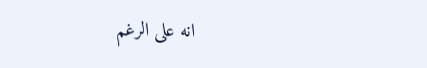انه على الرغم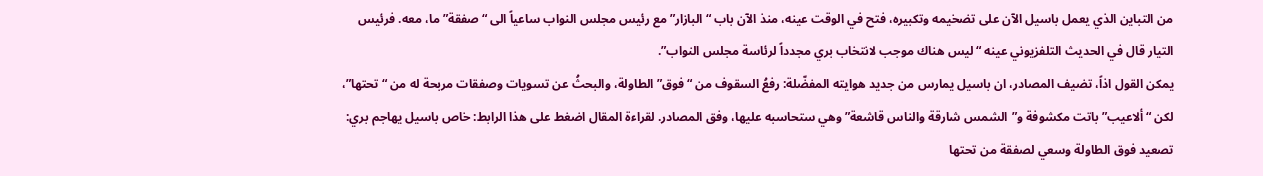من التباين الذي يعمل باسيل الآن على تضخيمه وتكبيره، فتح في الوقت عينه، منذ الآن باب “البازار” مع رئيس مجلس النواب ساعياً الى “صفقة” ما، معه. فرئيس التيار قال في الحديث التلفزيوني عينه “ليس هناك موجب لانتخاب بري مجدداً لرئاسة مجلس النواب”.
يمكن القول اذاً، تضيف المصادر، ان باسيل يمارس من جديد هوايته المفضّلة: رفعُ السقوف من “فوق” الطاولة، والبحثُ عن تسويات وصفقات مربحة له من “تحتها”، لكن “ألاعيب” باتت مكشوفة و”الشمس شارقة والناس قاشعة” وهي ستحاسبه عليها، وفق المصادر. لقراءة المقال اضغط على هذا الرابط: خاص باسيل يهاجم بري: تصعيد فوق الطاولة وسعي لصفقة من تحتها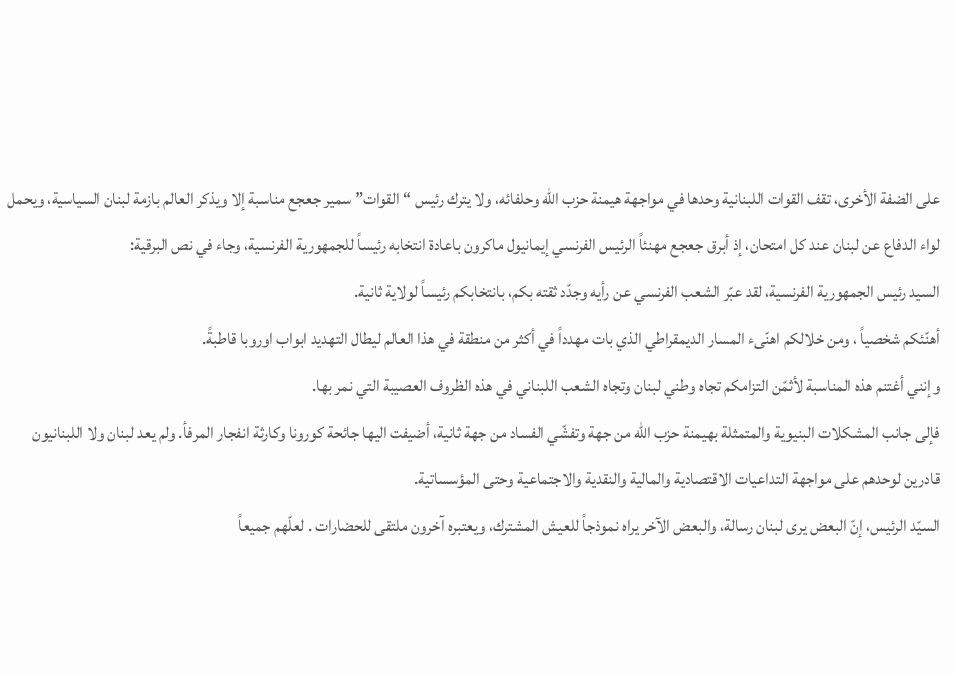على الضفة الأخرى، تقف القوات اللبنانية وحدها في مواجهة هيمنة حزب الله وحلفائه، ولا يترك رئيس “القوات” سمير جعجع مناسبة إلا ويذكر العالم بازمة لبنان السياسية، ويحمل لواء الدفاع عن لبنان عند كل امتحان، إذ أبرق جعجع مهنئاً الرئيس الفرنسي إيمانيول ماكرون باعادة انتخابه رئيساً للجمهورية الفرنسية، وجاء في نص البرقية:
السيد رئيس الجمهورية الفرنسية، لقد عبّر الشعب الفرنسي عن رأيه وجدّد ثقته بكم، بانتخابكم رئيساً لولاية ثانية.
أهنّئكم شخصياً ، ومن خلالكم اهنّىء المسار الديمقراطي الذي بات مهدداً في أكثر من منطقة في هذا العالم ليطال التهديد ابواب اوروبا قاطبةً.
وإنني أغتنم هذه المناسبة لأثمّن التزامكم تجاه وطني لبنان وتجاه الشعب اللبناني في هذه الظروف العصيبة التي نمر بها.
فإلى جانب المشكلات البنيوية والمتمثلة بهيمنة حزب الله من جهة وتفشّي الفساد من جهة ثانية، أضيفت اليها جائحة كورونا وكارثة انفجار المرفأ. ولم يعد لبنان ولا اللبنانيون قادرين لوحدهم على مواجهة التداعيات الاقتصادية والمالية والنقدية والاجتماعية وحتى المؤسساتية.
السيّد الرئيس، إنّ البعض يرى لبنان رسالة، والبعض الآخر يراه نموذجاً للعيش المشترك، ويعتبره آخرون ملتقى للحضارات . لعلّهم جميعاً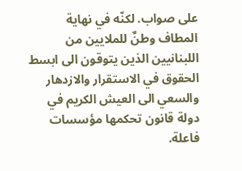على صواب. لكنّه في نهاية المطاف وطنٌ للملايين من اللبنانيين الذين يتوقون الى ابسط الحقوق في الاستقرار والازدهار والسعي الى العيش الكريم في دولة قانون تحكمها مؤسسات فاعلة.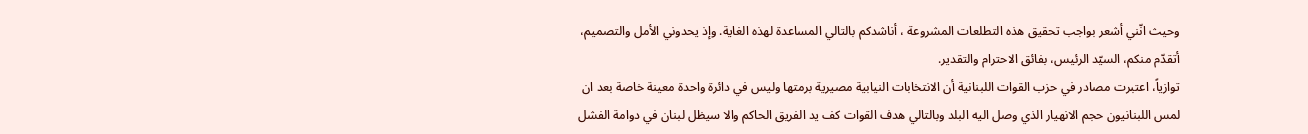وحيث انّني أشعر بواجب تحقيق هذه التطلعات المشروعة ، أناشدكم بالتالي المساعدة لهذه الغاية. وإذ يحدوني الأمل والتصميم، أتقدّم منكم، السيّد الرئيس، بفائق الاحترام والتقدير.
توازياً، اعتبرت مصادر في حزب القوات اللبنانية أن الانتخابات النيابية مصيرية برمتها وليس في دائرة واحدة معينة خاصة بعد ان لمس اللبنانيون حجم الانهيار الذي وصل اليه البلد وبالتالي هدف القوات كف يد الفريق الحاكم والا سيظل لبنان في دوامة الفشل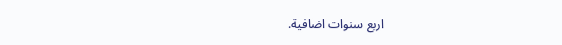اربع سنوات اضافية.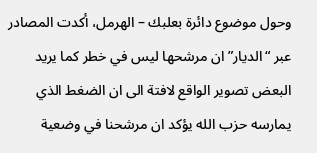وحول موضوع دائرة بعلبك – الهرمل، أكدت المصادر عبر “الديار” ان مرشحها ليس في خطر كما يريد البعض تصوير الواقع لافتة الى ان الضغط الذي يمارسه حزب الله يؤكد ان مرشحنا في وضعية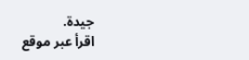جيدة.
اقرأ عبر موقع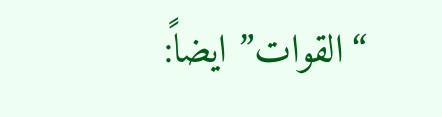“القوات” ايضاً: